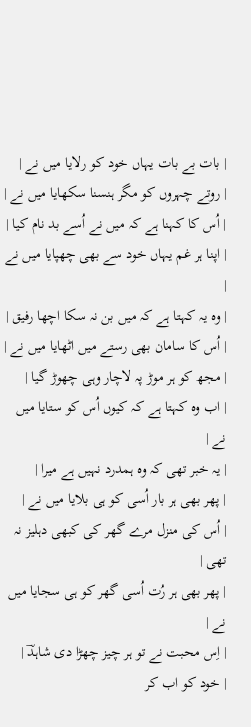| بات بے بات یہاں خود کو رلایا میں نے |
| روتے چہروں کو مگر ہنسنا سکھایا میں نے |
| اُس کا کہنا ہے کہ میں نے اُسے بد نام کیا |
| اپنا ہر غم یہاں خود سے بھی چھپایا میں نے |
| وہ یہ کہتا ہے کہ میں بن نہ سکا اچھا رفیق |
| اُس کا سامان بھی رستے میں اٹھایا میں نے |
| مجھ کو ہر موڑ پہ لاچار وہی چھوڑ گیا |
| اب وہ کہتا ہے کہ کیوں اُس کو ستایا میں نے |
| یہ خبر تھی کہ وہ ہمدرد نہیں ہے میرا |
| پھر بھی ہر بار اُسی کو ہی بلایا میں نے |
| اُس کی منزل مرے گھر کی کبھی دہلیز نہ تھی |
| پھر بھی ہر رُت اُسی گھر کو ہی سجایا میں نے |
| اِس محبت نے تو ہر چیز چھڑا دی شاہدؔ |
| خود کو اب کر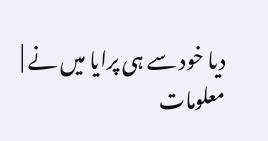دیا خود سے ہی پرایا میں نے |
معلومات